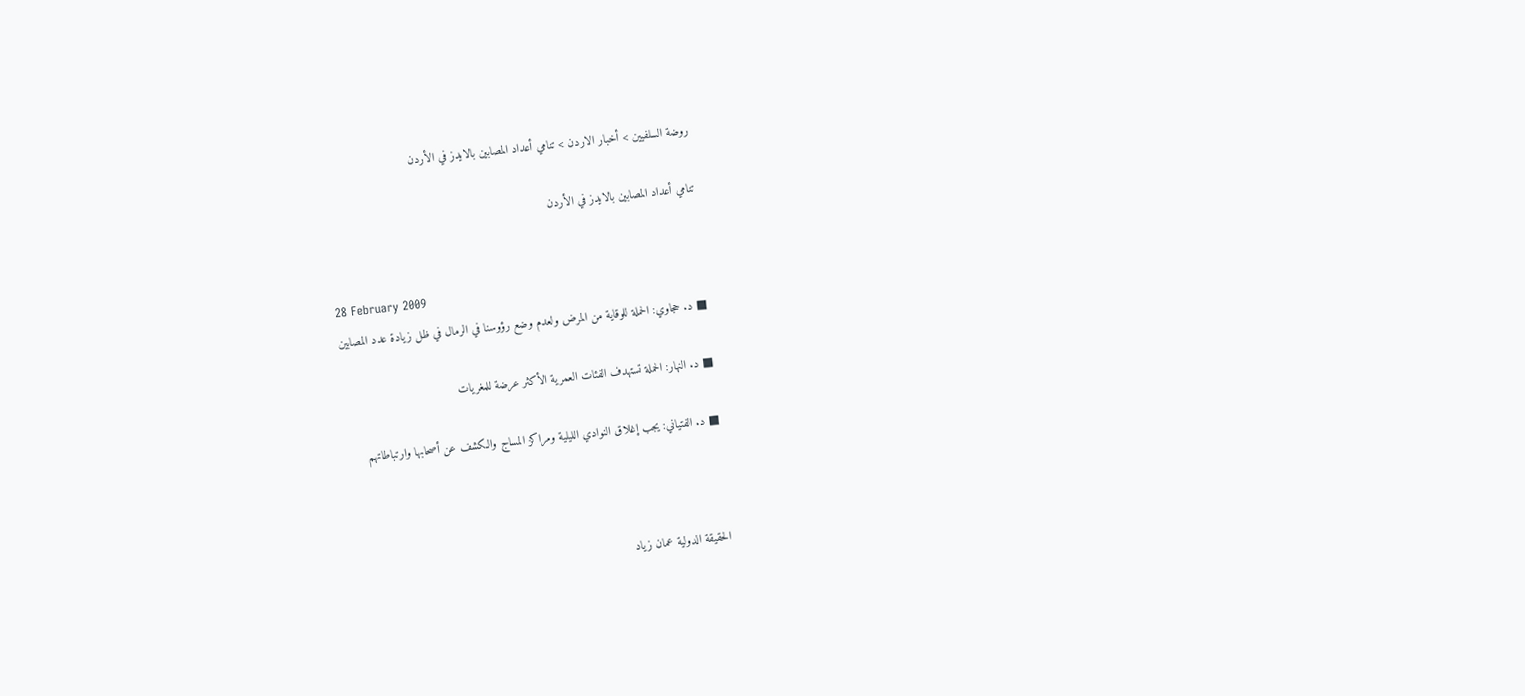روضة السلفيين > أخبار الاردن > تنامي أعداد المصابين بالايدز في الأردن

تنامي أعداد المصابين بالايدز في الأردن


28 February 2009
■ د. حجاوي: الحملة للوقاية من المرض ولعدم وضع رؤوسنا في الرمال في ظل زيادة عدد المصابين

■ د. النهار: الحملة تستهدف الفئات العمرية الأكثر عرضة للمغريات

■ د. الفتياني: يجب إغلاق النوادي الليلية ومراكز المساج والكشف عن أصحابها وارتباطاتهم



الحقيقة الدولية عمان زياد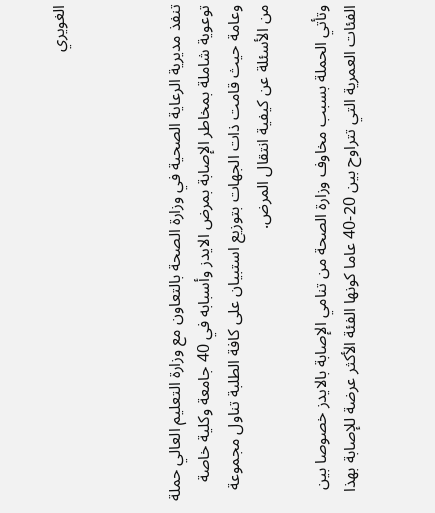الغويري



تنفذ مديرية الرعاية الصحية في وزارة الصحة بالتعاون مع وزارة التعليم العالي حملة توعوية شاملة بمخاطر الإصابة بمرض الايدز وأسبابه في 40 جامعة وكلية خاصة وعامة حيث قامت ذات الجهات بتوزيع استبيان على كافة الطلبة تناول مجموعة من الأسئلة عن كيفية انتقال المرض.

وتأتي الحملة بسبب مخاوف وزارة الصحة من تنامي الإصابة بالايدز خصوصا بين الفئات العمرية التي تتراوح بين 20-40 عاما كونها الفئة الأكثر عرضة للإصابة بهذا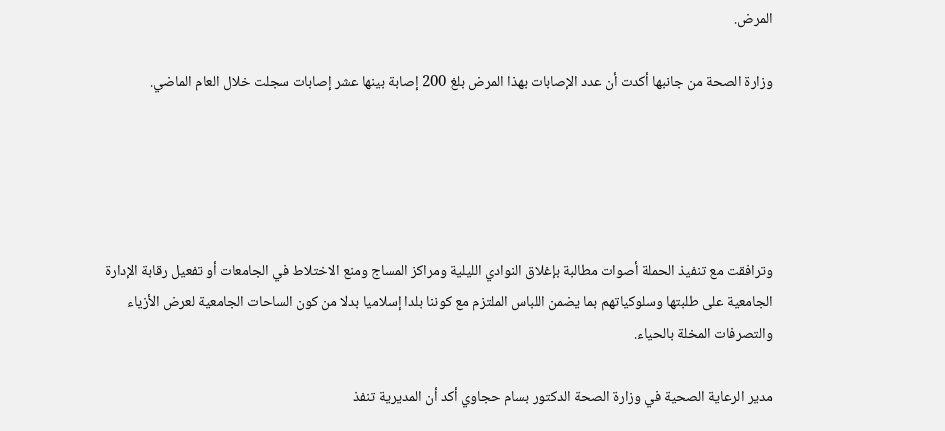المرض.

وزارة الصحة من جانبها أكدت أن عدد الإصابات بهذا المرض بلغ 200 إصابة بينها عشر إصابات سجلت خلال العام الماضي.





وترافقت مع تنفيذ الحملة أصوات مطالبة بإغلاق النوادي الليلية ومراكز المساج ومنع الاختلاط في الجامعات أو تفعيل رقابة الإدارة الجامعية على طلبتها وسلوكياتهم بما يضمن اللباس الملتزم مع كوننا بلدا إسلاميا بدلا من كون الساحات الجامعية لعرض الأزياء والتصرفات المخلة بالحياء.

مدير الرعاية الصحية في وزارة الصحة الدكتور بسام حجاوي أكد أن المديرية تنفذ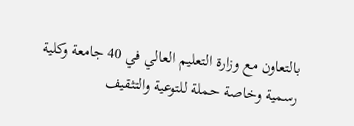بالتعاون مع وزارة التعليم العالي في 40 جامعة وكلية رسمية وخاصة حملة للتوعية والتثقيف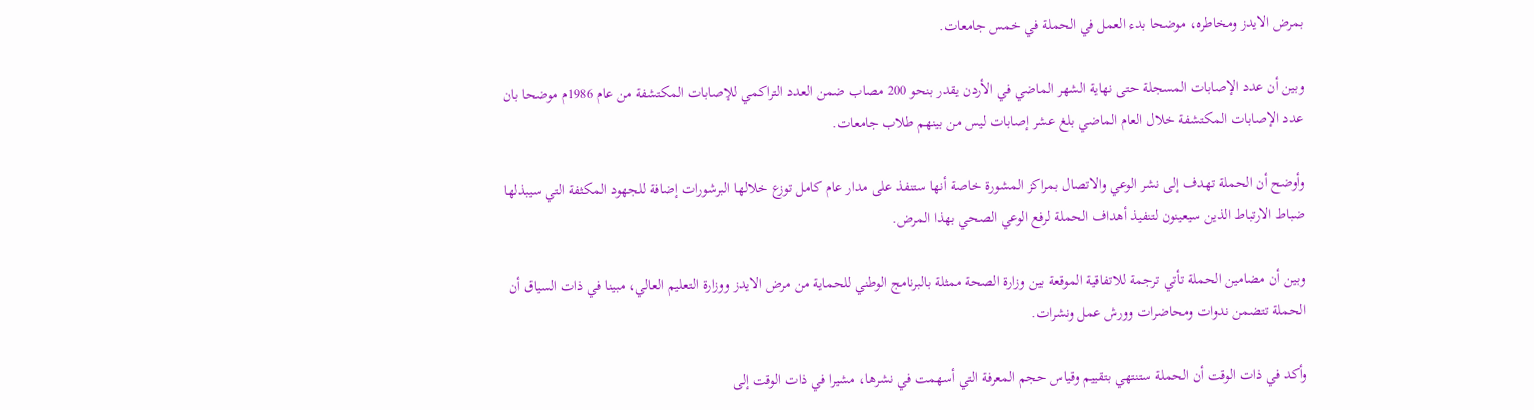بمرض الايدز ومخاطره، موضحا بدء العمل في الحملة في خمس جامعات.

وبين أن عدد الإصابات المسجلة حتى نهاية الشهر الماضي في الأردن يقدر بنحو 200 مصاب ضمن العدد التراكمي للإصابات المكتشفة من عام 1986م موضحا بان عدد الإصابات المكتشفة خلال العام الماضي بلغ عشر إصابات ليس من بينهم طلاب جامعات.

وأوضح أن الحملة تهدف إلى نشر الوعي والاتصال بمراكز المشورة خاصة أنها ستنفذ على مدار عام كامل توزع خلالها البرشورات إضافة للجهود المكثفة التي سيبذلها ضباط الارتباط الذين سيعينون لتنفيذ أهداف الحملة لرفع الوعي الصحي بهذا المرض.

وبين أن مضامين الحملة تأتي ترجمة للاتفاقية الموقعة بين وزارة الصحة ممثلة بالبرنامج الوطني للحماية من مرض الايدز ووزارة التعليم العالي، مبينا في ذات السياق أن الحملة تتضمن ندوات ومحاضرات وورش عمل ونشرات.

وأكد في ذات الوقت أن الحملة ستنتهي بتقييم وقياس حجم المعرفة التي أسهمت في نشرها، مشيرا في ذات الوقت إلى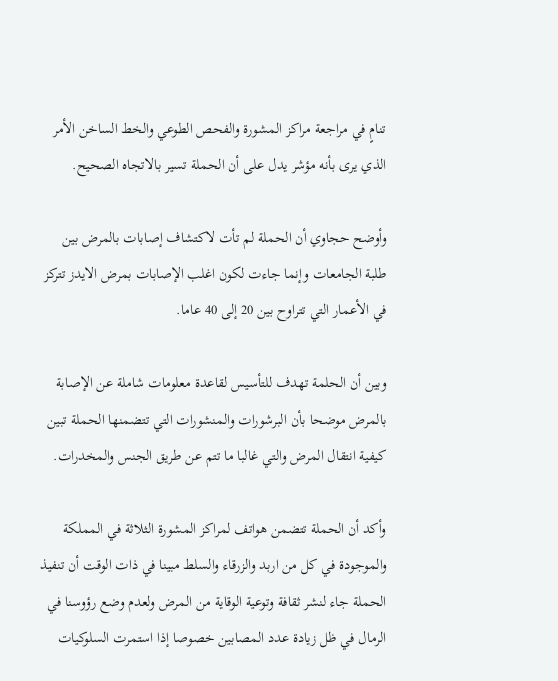تنامٍ في مراجعة مراكز المشورة والفحص الطوعي والخط الساخن الأمر الذي يرى بأنه مؤشر يدل على أن الحملة تسير بالاتجاه الصحيح.

وأوضح حجاوي أن الحملة لم تأت لاكتشاف إصابات بالمرض بين طلبة الجامعات وإنما جاءت لكون اغلب الإصابات بمرض الايدز تتركز في الأعمار التي تتراوح بين 20 إلى 40 عاما.

وبين أن الحلمة تهدف للتأسيس لقاعدة معلومات شاملة عن الإصابة بالمرض موضحا بأن البرشورات والمنشورات التي تتضمنها الحملة تبين كيفية انتقال المرض والتي غالبا ما تتم عن طريق الجنس والمخدرات.

وأكد أن الحملة تتضمن هواتف لمراكز المشورة الثلاثة في المملكة والموجودة في كل من اربد والزرقاء والسلط مبينا في ذات الوقت أن تنفيذ الحملة جاء لنشر ثقافة وتوعية الوقاية من المرض ولعدم وضع رؤوسنا في الرمال في ظل زيادة عدد المصابين خصوصا إذا استمرت السلوكيات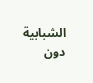الشبابية دون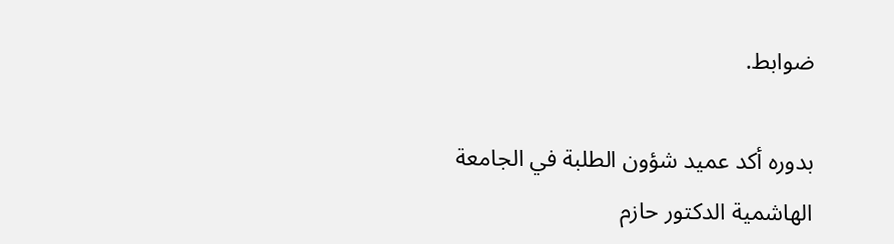ضوابط.

بدوره أكد عميد شؤون الطلبة في الجامعة الهاشمية الدكتور حازم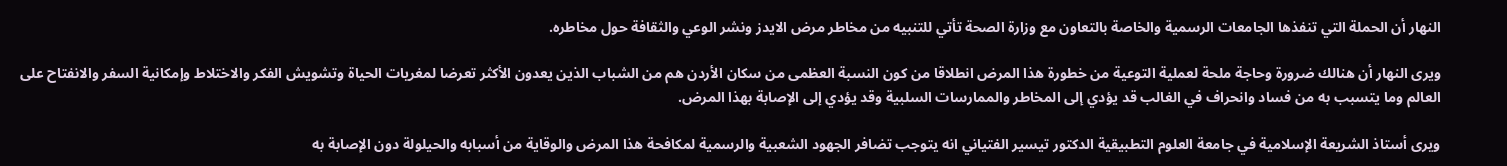النهار أن الحملة التي تنفذها الجامعات الرسمية والخاصة بالتعاون مع وزارة الصحة تأتي للتنبيه من مخاطر مرض الايدز ونشر الوعي والثقافة حول مخاطره.

ويرى النهار أن هنالك ضرورة وحاجة ملحة لعملية التوعية من خطورة هذا المرض انطلاقا من كون النسبة العظمى من سكان الأردن هم من الشباب الذين يعدون الأكثر تعرضا لمغريات الحياة وتشويش الفكر والاختلاط وإمكانية السفر والانفتاح على العالم وما يتسبب به من فساد وانحراف في الغالب قد يؤدي إلى المخاطر والممارسات السلبية وقد يؤدي إلى الإصابة بهذا المرض.

ويرى أستاذ الشريعة الإسلامية في جامعة العلوم التطبيقية الدكتور تيسير الفتياني انه يتوجب تضافر الجهود الشعبية والرسمية لمكافحة هذا المرض والوقاية من أسبابه والحيلولة دون الإصابة به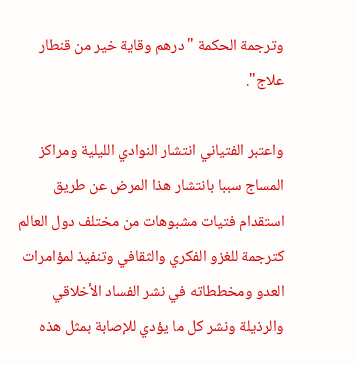وترجمة الحكمة "درهم وقاية خير من قنطار علاج".

واعتبر الفتياني انتشار النوادي الليلية ومراكز المساج سببا بانتشار هذا المرض عن طريق استقدام فتيات مشبوهات من مختلف دول العالم كترجمة للغزو الفكري والثقافي وتنفيذ لمؤامرات العدو ومخططاته في نشر الفساد الأخلاقي والرذيلة ونشر كل ما يؤدي للإصابة بمثل هذه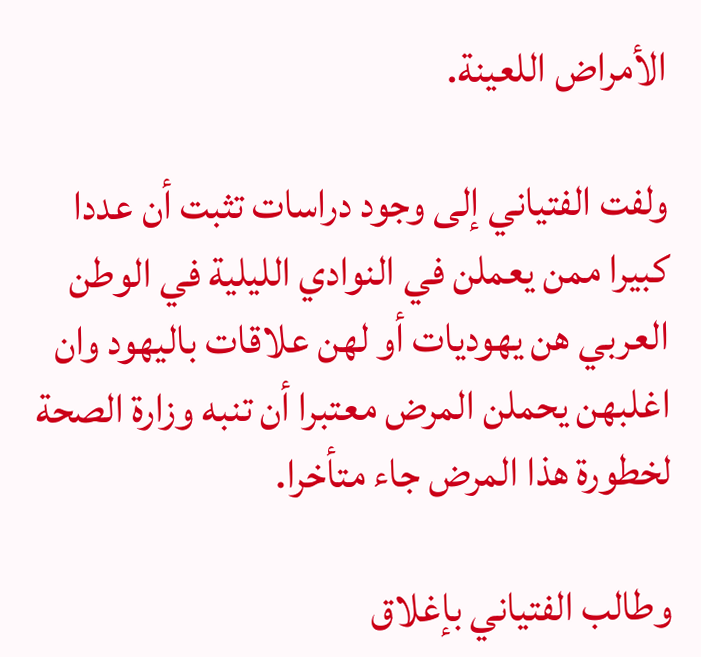الأمراض اللعينة.

ولفت الفتياني إلى وجود دراسات تثبت أن عددا كبيرا ممن يعملن في النوادي الليلية في الوطن العربي هن يهوديات أو لهن علاقات باليهود وان اغلبهن يحملن المرض معتبرا أن تنبه وزارة الصحة لخطورة هذا المرض جاء متأخرا.

وطالب الفتياني بإغلاق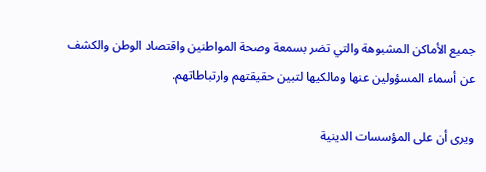جميع الأماكن المشبوهة والتي تضر بسمعة وصحة المواطنين واقتصاد الوطن والكشف عن أسماء المسؤولين عنها ومالكيها لتبين حقيقتهم وارتباطاتهم.

ويرى أن على المؤسسات الدينية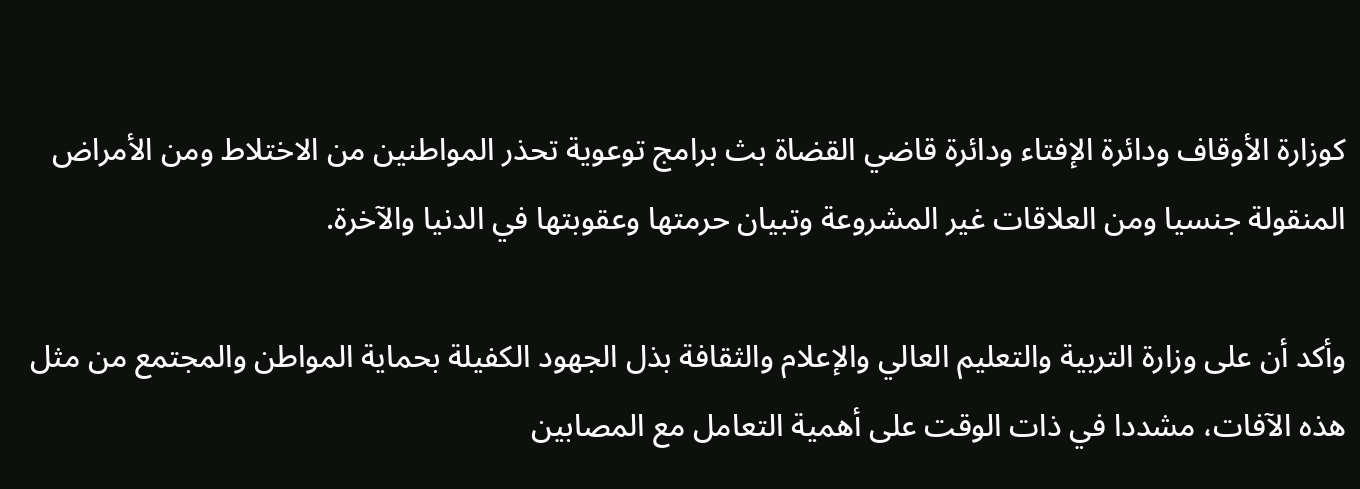كوزارة الأوقاف ودائرة الإفتاء ودائرة قاضي القضاة بث برامج توعوية تحذر المواطنين من الاختلاط ومن الأمراض المنقولة جنسيا ومن العلاقات غير المشروعة وتبيان حرمتها وعقوبتها في الدنيا والآخرة.

وأكد أن على وزارة التربية والتعليم العالي والإعلام والثقافة بذل الجهود الكفيلة بحماية المواطن والمجتمع من مثل هذه الآفات، مشددا في ذات الوقت على أهمية التعامل مع المصابين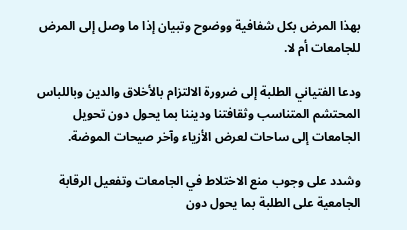بهذا المرض بكل شفافية ووضوح وتبيان إذا ما وصل إلى المرض للجامعات أم لا.

ودعا الفتياني الطلبة إلى ضرورة الالتزام بالأخلاق والدين وباللباس المحتشم المتناسب وثقافتنا وديننا بما يحول دون تحويل الجامعات إلى ساحات لعرض الأزياء وآخر صيحات الموضة.

وشدد على وجوب منع الاختلاط في الجامعات وتفعيل الرقابة الجامعية على الطلبة بما يحول دون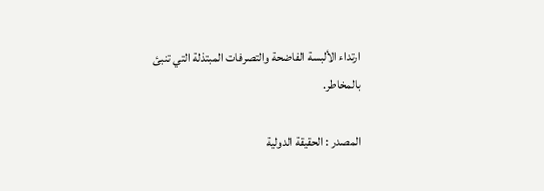ارتداء الألبسة الفاضحة والتصرفات المبتذلة التي تنبئ بالمخاطر.

المصدر : الحقيقة الدولية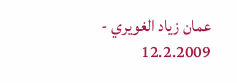عمان زياد الغويري - 12.2.2009